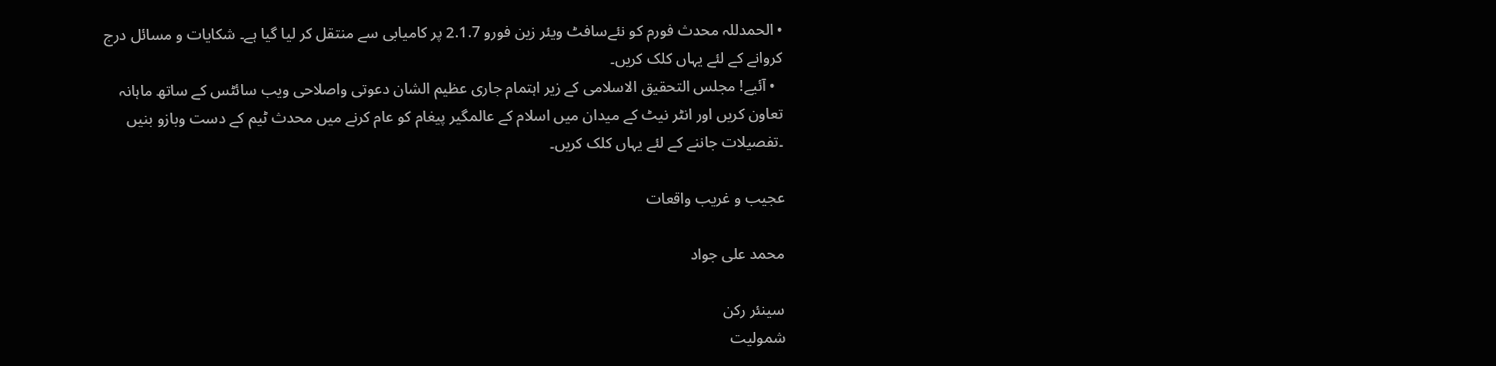• الحمدللہ محدث فورم کو نئےسافٹ ویئر زین فورو 2.1.7 پر کامیابی سے منتقل کر لیا گیا ہے۔ شکایات و مسائل درج کروانے کے لئے یہاں کلک کریں۔
  • آئیے! مجلس التحقیق الاسلامی کے زیر اہتمام جاری عظیم الشان دعوتی واصلاحی ویب سائٹس کے ساتھ ماہانہ تعاون کریں اور انٹر نیٹ کے میدان میں اسلام کے عالمگیر پیغام کو عام کرنے میں محدث ٹیم کے دست وبازو بنیں ۔تفصیلات جاننے کے لئے یہاں کلک کریں۔

عجیب و غریب واقعات

محمد علی جواد

سینئر رکن
شمولیت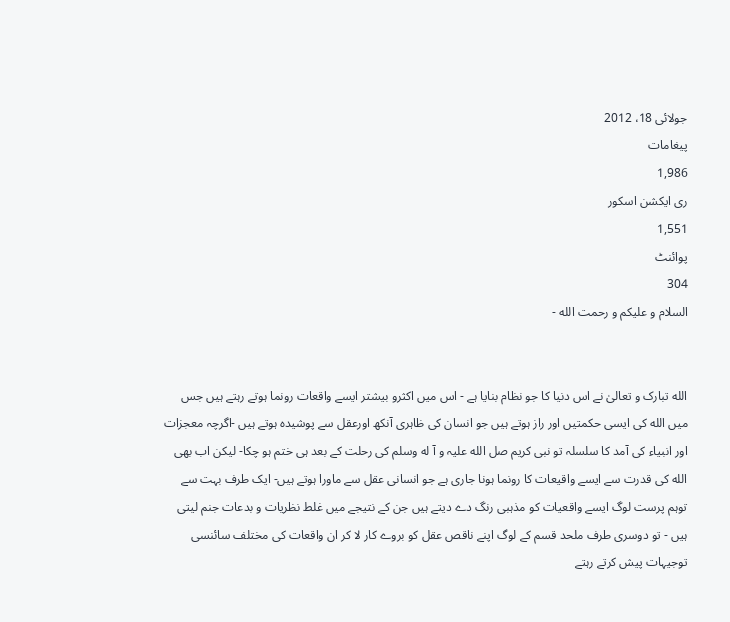جولائی 18، 2012
پیغامات
1,986
ری ایکشن اسکور
1,551
پوائنٹ
304
السلام و علیکم و رحمت الله -


الله تبارک و تعالیٰ نے اس دنیا کا جو نظام بنایا ہے - اس میں اکثرو بیشتر ایسے واقعات رونما ہوتے رہتے ہیں جس میں الله کی ایسی حکمتیں اور راز ہوتے ہیں جو انسان کی ظاہری آنکھ اورعقل سے پوشیدہ ہوتے ہیں -اگرچہ معجزات اور انبیاء کی آمد کا سلسلہ تو نبی کریم صل الله علیہ و آ له وسلم کی رحلت کے بعد ہی ختم ہو چکا- لیکن اب بھی الله کی قدرت سے ایسے واقیعات کا رونما ہونا جاری ہے جو انسانی عقل سے ماورا ہوتے ہیں- ایک طرف بہت سے توہم پرست لوگ ایسے واقعیات کو مذہبی رنگ دے دیتے ہیں جن کے نتیجے میں غلط نظریات و بدعات جنم لیتی ہیں - تو دوسری طرف ملحد قسم کے لوگ اپنے ناقص عقل کو بروے کار لا کر ان واقعات کی مختلف سائنسی توجیہات پیش کرتے رہتے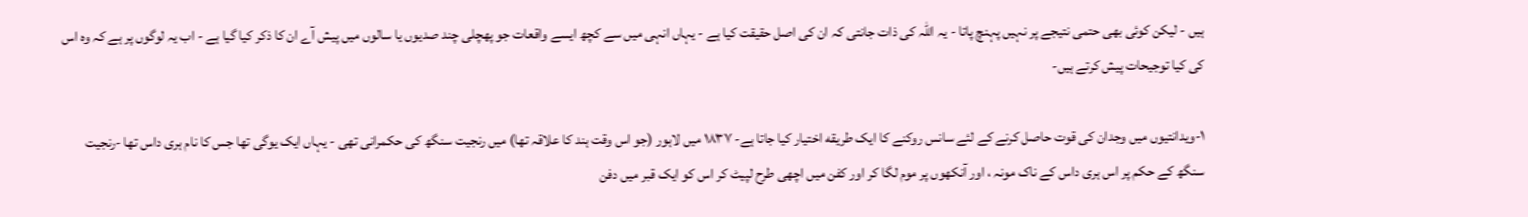ہیں - لیکن کوئی بھی حتمی نتیجے پر نہیں پہنچ پاتا - یہ اللہ کی ذات جانتی کہ ان کی اصل حقیقت کیا ہے - یہاں انہی میں سے کچھ ایسے واقعات جو پھچلی چند صدیوں یا سالوں میں پیش آے ان کا ذکر کیا گیا ہے - اب یہ لوگوں پر ہے کہ وہ اس کی کیا توجیحات پیش کرتے ہیں-

١-ویدانتیوں میں وجدان کی قوت حاصل کرنے کے لئے سانس روکنے کا ایک طریقه اختیار کیا جاتا ہے- ١٨٣٧ میں لاہور (جو اس وقت ہند کا علاقہ تھا) میں رنجیت سنگھ کی حکمرانی تھی - یہاں ایک یوگی تھا جس کا نام ہری داس تھا -رنجیت سنگھ کے حکم پر اس ہری داس کے ناک مونہ ، اور آنکھوں پر موم لگا کر اور کفن میں اچھی طرح لپیٹ کر اس کو ایک قبر میں دفن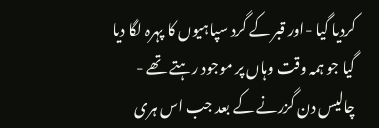کردیا گیا -اور قبر کے گرد سپاہیوں کا پہرہ لگا دیا گیا جو ہمہ وقت وہاں پر موجود رہتے تھے - چالیس دن گزرنے کے بعد جب اس ہری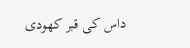داس کی قبر کھودی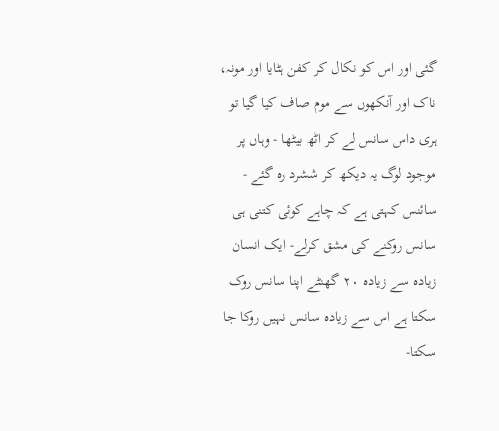گئی اور اس کو نکال کر کفن ہٹایا اور مونہ، ناک اور آنکھوں سے موم صاف کیا گیا تو ہری داس سانس لے کر اٹھ بیٹھا - وہاں پر موجود لوگ یہ دیکھ کر ششرد رہ گئے - سائنس کہتی ہے کہ چاہے کوئی کتنی ہی سانس روکنے کی مشق کرلے- ایک انسان زیادہ سے زیادہ ٢٠ گھنٹے اپنا سانس روک سکتا ہے اس سے زیادہ سانس نہیں روکا جا سکتا-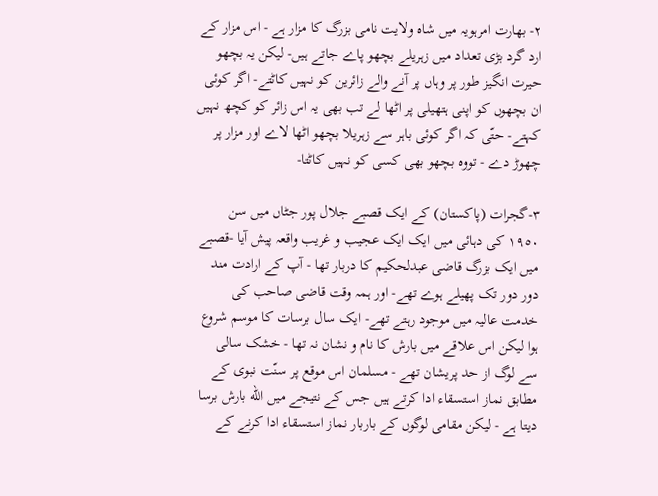٢- بھارت امرہویہ میں شاہ ولایت نامی بزرگ کا مزار ہے - اس مزار کے ارد گرد بڑی تعداد میں زہریلے بچھو پاے جاتے ہیں- لیکن یہ بچھو حیرت انگیز طور پر وہاں پر آنے والے زائرین کو نہیں کاٹتے- اگر کوئی ان بچھوں کو اپنی ہتھیلی پر اٹھا لے تب بھی یہ اس زائر کو کچھ نہیں کہتے- حتّی کہ اگر کوئی باہر سے زہریلا بچھو اٹھا لاے اور مزار پر چھوڑ دے - تووہ بچھو بھی کسی کو نہیں کاٹتا-

٣-گجرات (پاکستان) کے ایک قصبے جلال پور جٹاں میں سن ١٩٥٠ کی دہائی میں ایک ایک عجیب و غریب واقعہ پیش آیا -قصبے میں ایک بزرگ قاضی عبدلحکیم کا دربار تھا - آپ کے ارادت مند دور دور تک پھیلے ہوے تھے- اور ہمہ وقت قاضی صاحب کی خدمت عالیہ میں موجود رہتے تھے- ایک سال برسات کا موسم شروع ہوا لیکن اس علاقے میں بارش کا نام و نشان نہ تھا - خشک سالی سے لوگ از حد پریشان تھے - مسلمان اس موقع پر سنّت نبوی کے مطابق نماز استسقاء ادا کرتے ہیں جس کے نتیجے میں الله بارش برسا دیتا ہے - لیکن مقامی لوگوں کے باربار نماز استسقاء ادا کرنے کے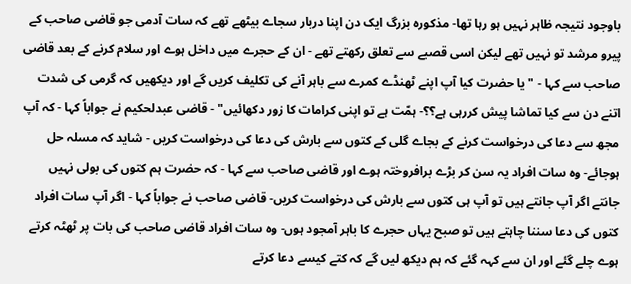باوجود نتیجہ ظاہر نہیں ہو رہا تھا- مذکورہ بزرگ ایک دن اپنا دربار سجاے بیٹھے تھے کہ سات آدمی جو قاضی صاحب کے پیرو مرشد تو نہیں تھے لیکن اسی قصبے سے تعلق رکھتے تھے - ان کے حجرے میں داخل ہوے اور سلام کرنے کے بعد قاضی صاحب سے کہا - "یا حضرت کیا آپ اپنے ٹھنڈے کمرے سے باہر آنے کی تکلیف کریں گے اور دیکھیں کہ گرمی کی شدت اتنے دن سے کیا تماشا پیش کررہی ہے؟؟- ہمّت ہے تو اپنی کرامات کا زور دکھائیں" - قاضی عبدلحکیم نے جواباً کہا - کہ آپ مجھ سے دعا کی درخواست کرنے کے بجاے گلی کے کتوں سے بارش کی دعا کی درخواست کریں - شاید کہ مسلہ حل ہوجائے- وہ سات افراد یہ سن کر بڑے برافروختہ ہوے اور قاضی صاحب سے کہا - کہ حضرت ہم کتوں کی بولی نہیں جانتے اگر آپ جانتے ہیں تو آپ ہی کتوں سے بارش کی درخواست کریں- قاضی صاحب نے جواباً کہا - اگر آپ سات افراد کتوں کی دعا سننا چاہتے ہیں تو صبح یہاں حجرے کا باہر آمجود ہوں- وہ سات افراد قاضی صاحب کی بات پر ٹھٹہ کرتے ہوے چلے گئے اور ان سے کہہ گئے کہ ہم دیکھ لیں گے کہ کتے کیسے دعا کرتے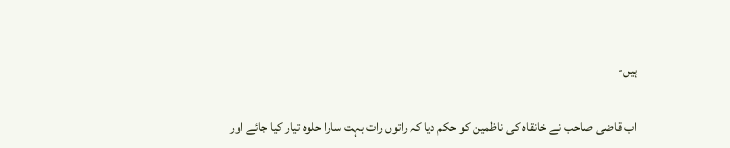ہیں-

اب قاضی صاحب نے خانقاہ کی ناظمین کو حکم دیا کہ راتوں رات بہت سارا حلوہ تیار کیا جائے اور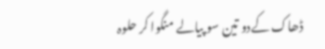ڈھاک کےدو تین سو پیالے منگوا کر حلوہ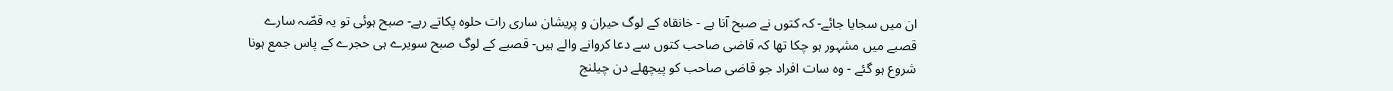ان میں سجایا جائے- کہ کتوں نے صبح آنا ہے - خانقاہ کے لوگ حیران و پریشان ساری رات حلوہ پکاتے رہے- صبح ہوئی تو یہ قصّہ سارے قصبے میں مشہور ہو چکا تھا کہ قاضی صاحب کتوں سے دعا کروانے والے ہیں- قصبے کے لوگ صبح سویرے ہی حجرے کے پاس جمع ہونا شروع ہو گئے - وہ سات افراد جو قاضی صاحب کو پیچھلے دن چیلنج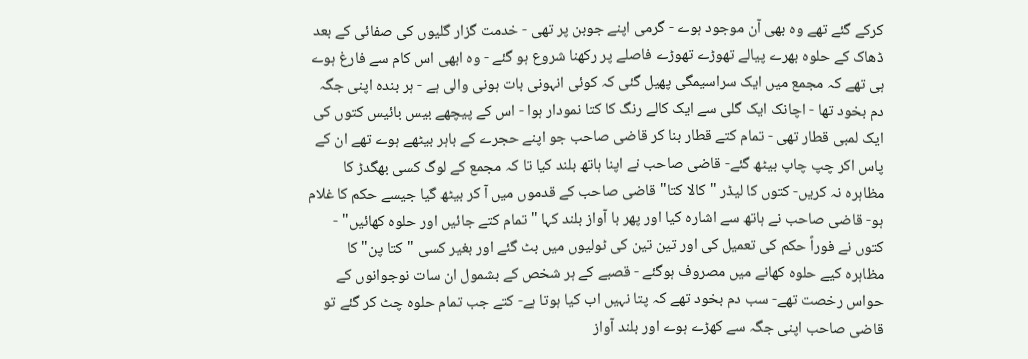کرکے گئے تھے وہ بھی آن موجود ہوے - گرمی اپنے جوبن پر تھی - خدمت گزار گلیوں کی صفائی کے بعد ڈھاک کے حلوہ بھرے پیالے تھوڑے تھوڑے فاصلے پر رکھنا شروع ہو گئے - وہ ابھی اس کام سے فارغ ہوے ہی تھے کہ مجمع میں ایک سراسیمگی پھیل گئی کہ کوئی انہونی بات ہونی والی ہے - ہر بندہ اپنی جگہ دم بخود تھا - اچانک ایک گلی سے ایک کالے رنگ کا کتا نمودار ہوا - اس کے پیچھے بیس بائیس کتوں کی ایک لمبی قطار تھی - تمام کتے قطار بنا کر قاضی صاحب جو اپنے حجرے کے باہر بیٹھے ہوے تھے ان کے پاس اکر چپ چاپ بیٹھ گئے- قاضی صاحب نے اپنا ہاتھ بلند کیا تا کہ مجمع کے لوگ کسی بھگدڑ کا مظاہرہ نہ کریں- کتوں کا لیڈر "کالا کتا" قاضی صاحب کے قدموں میں آ کر بیٹھ گیا جیسے حکم کا غلام ہو- قاضی صاحب نے ہاتھ سے اشارہ کیا اور پھر با آواز بلند کہا " تمام کتے جائیں اور حلوہ کھائیں" - کتوں نے فوراً حکم کی تعمیل کی اور تین تین کی ٹولیوں میں بٹ گئے اور بغیر کسی "کتا پن" کا مظاہرہ کیے حلوہ کھانے میں مصروف ہوگئے - قصبے کے ہر شخص کے بشمول ان سات نوجوانوں کے حواس رخصت تھے- سب دم بخود تھے کہ پتا نہیں اب کیا ہوتا ہے- کتے جب تمام حلوہ چٹ کر گئے تو قاضی صاحب اپنی جگہ سے کھڑے ہوے اور بلند آواز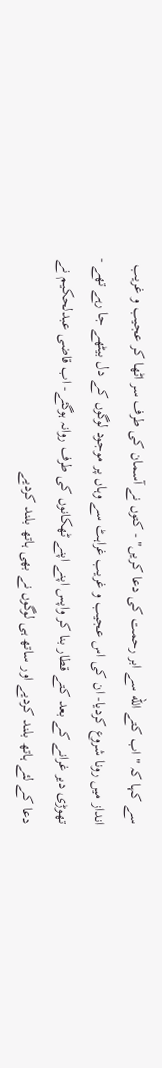سے کہا کہ " اب کتے الله سے ابر رحمت کی دعا کریں" - کتوں نے آسمان کی طرف سر اٹھا کر عجیب و غریب انداز میں رونا شروع کردیا- ان کی اس عجیب و غریب غراہٹ سے وہاں پر موجود لوگوں کے دل بیٹھے جا رہے تھے - تھوڑی دیر غرانے کے بعد کتے قطار بنا کر واپس اپنے اپنے ٹھکانوں کی طرف روانہ ہوگئے- اب قاضی عبدلحکیم نے دعا کے لئے ہاتھ بلند کردیے اور ساتھ ہی لوگوں نے بھی ہاتھ بلند کردیے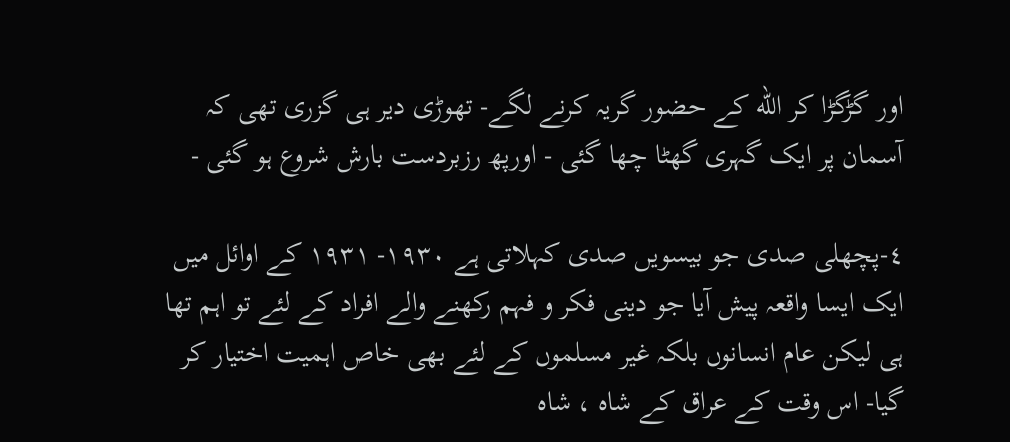اور گڑگڑا کر الله کے حضور گریہ کرنے لگے- تھوڑی دیر ہی گزری تھی کہ آسمان پر ایک گہری گھٹا چھا گئی - اورپھ رزبردست بارش شروع ہو گئی -

٤-پچھلی صدی جو بیسویں صدی کہلاتی ہے ١٩٣٠- ١٩٣١ کے اوائل میں ایک ایسا واقعہ پیش آیا جو دینی فکر و فہم رکھنے والے افراد کے لئے تو اہم تھا ہی لیکن عام انسانوں بلکہ غیر مسلموں کے لئے بھی خاص اہمیت اختیار کر گیا- اس وقت کے عراق کے شاہ ، شاہ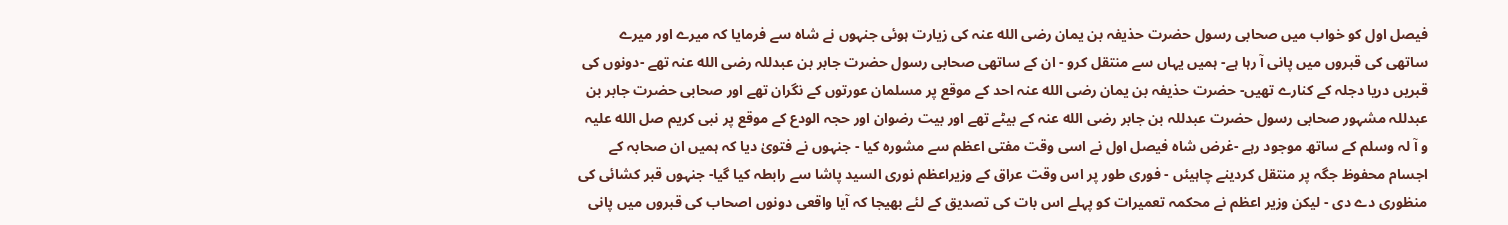فیصل اول کو خواب میں صحابی رسول حضرت حذیفہ بن یمان رضی الله عنہ کی زیارت ہوئی جنہوں نے شاہ سے فرمایا کہ میرے اور میرے ساتھی کی قبروں میں پانی آ رہا ہے- ہمیں یہاں سے منتقل کرو - ان کے ساتھی صحابی رسول حضرت جابر بن عبدللہ رضی الله عنہ تھے -دونوں کی قبریں دریا دجلہ کے کنارے تھیں- حضرت حذیفہ بن یمان رضی الله عنہ احد کے موقع پر مسلمان عورتوں کے نگران تھے اور صحابی حضرت جابر بن عبدللہ مشہور صحابی رسول حضرت عبدللہ بن جابر رضی الله عنہ کے بیٹے تھے اور بیت رضوان اور حجہ الودع کے موقع پر نبی کریم صل الله علیہ و آ لہ وسلم کے ساتھ موجود رہے -غرض شاہ فیصل اول نے اسی وقت مفتی اعظم سے مشوره کیا - جنہوں نے فتویٰ دیا کہ ہمیں ان صحابہ کے اجسام محفوظ جگہ پر منتقل کردینے چاہیئں - فوری طور پر اس وقت عراق کے وزیراعظم نوری السید پاشا سے رابطہ کیا گیا- جنہوں قبر کشائی کی منظوری دے دی - لیکن وزیر اعظم نے محکمہ تعمیرات کو پہلے اس بات کی تصدیق کے لئے بھیجا کہ آیا واقعی دونوں اصحاب کی قبروں میں پانی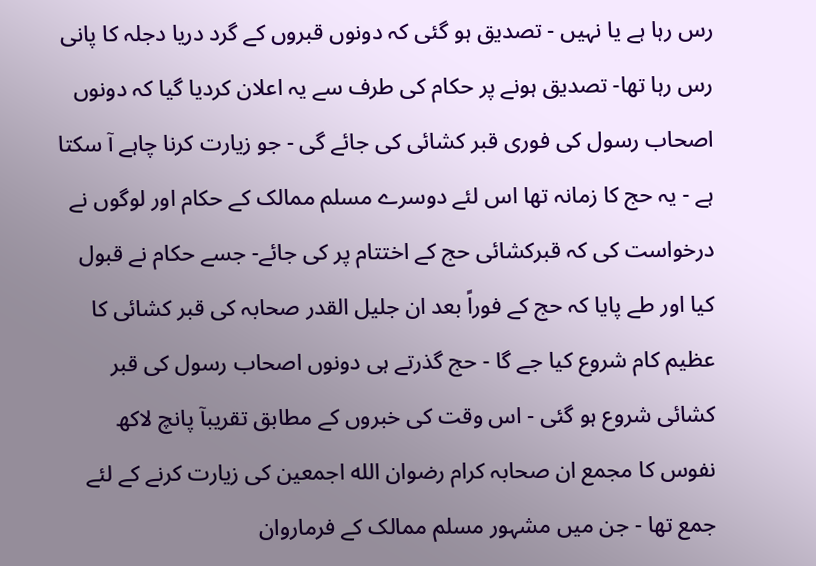رس رہا ہے یا نہیں - تصدیق ہو گئی کہ دونوں قبروں کے گرد دریا دجلہ کا پانی رس رہا تھا- تصدیق ہونے پر حکام کی طرف سے یہ اعلان کردیا گیا کہ دونوں اصحاب رسول کی فوری قبر کشائی کی جائے گی - جو زیارت کرنا چاہے آ سکتا ہے - یہ حج کا زمانہ تھا اس لئے دوسرے مسلم ممالک کے حکام اور لوگوں نے درخواست کی کہ قبرکشائی حج کے اختتام پر کی جائے- جسے حکام نے قبول کیا اور طے پایا کہ حج کے فوراً بعد ان جلیل القدر صحابہ کی قبر کشائی کا عظیم کام شروع کیا جے گا - حج گذرتے ہی دونوں اصحاب رسول کی قبر کشائی شروع ہو گئی - اس وقت کی خبروں کے مطابق تقریبآ پانچ لاکھ نفوس کا مجمع ان صحابہ کرام رضوان الله اجمعین کی زیارت کرنے کے لئے جمع تھا - جن میں مشہور مسلم ممالک کے فرماروان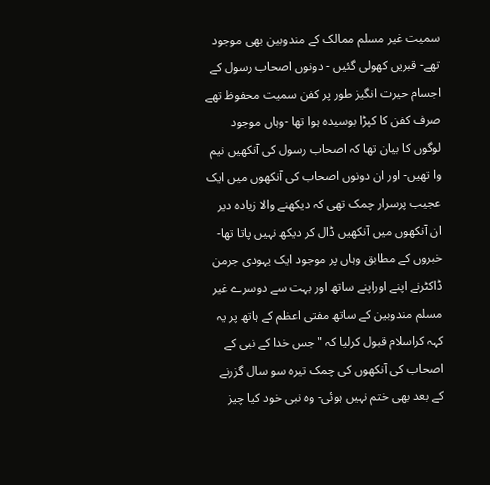سمیت غیر مسلم ممالک کے مندوبین بھی موجود تھے- قبریں کھولی گئیں - دونوں اصحاب رسول کے اجسام حیرت انگیز طور پر کفن سمیت محفوظ تھے صرف کفن کا کپڑا بوسیدہ ہوا تھا -وہاں موجود لوگوں کا بیان تھا کہ اصحاب رسول کی آنکھیں نیم وا تھیں- اور ان دونوں اصحاب کی آنکھوں میں ایک عجیب پرسرار چمک تھی کہ دیکھنے والا زیادہ دیر ان آنکھوں میں آنکھیں ڈال کر دیکھ نہیں پاتا تھا- خبروں کے مطابق وہاں پر موجود ایک یہودی جرمن ڈاکٹرنے اپنے اوراپنے ساتھ اور بہت سے دوسرے غیر مسلم مندوبین کے ساتھ مفتی اعظم کے ہاتھ پر یہ کہہ کراسلام قبول کرلیا کہ "جس خدا کے نبی کے اصحاب کی آنکھوں کی چمک تیرہ سو سال گزرنے کے بعد بھی ختم نہیں ہوئی- وہ نبی خود کیا چیز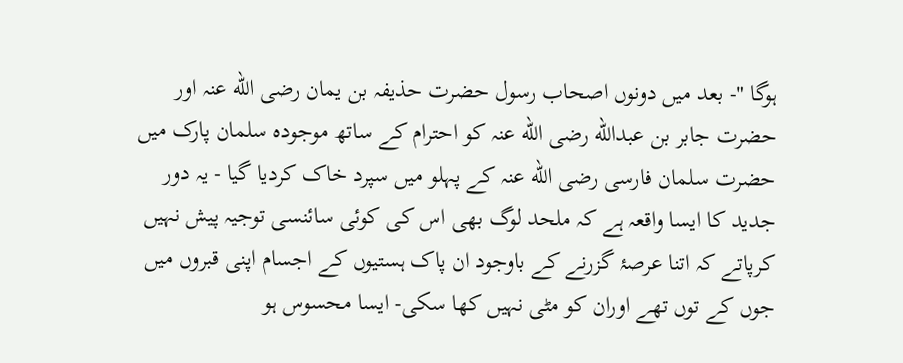ہوگا "- بعد میں دونوں اصحاب رسول حضرت حذیفہ بن یمان رضی الله عنہ اور حضرت جابر بن عبدالله رضی الله عنہ کو احترام کے ساتھ موجودہ سلمان پارک میں حضرت سلمان فارسی رضی الله عنہ کے پہلو میں سپرد خاک کردیا گیا - یہ دور جدید کا ایسا واقعہ ہے کہ ملحد لوگ بھی اس کی کوئی سائنسی توجیہ پیش نہیں کرپاتے کہ اتنا عرصۂ گزرنے کے باوجود ان پاک ہستیوں کے اجسام اپنی قبروں میں جوں کے توں تھے اوران کو مٹی نہیں کھا سکی- ایسا محسوس ہو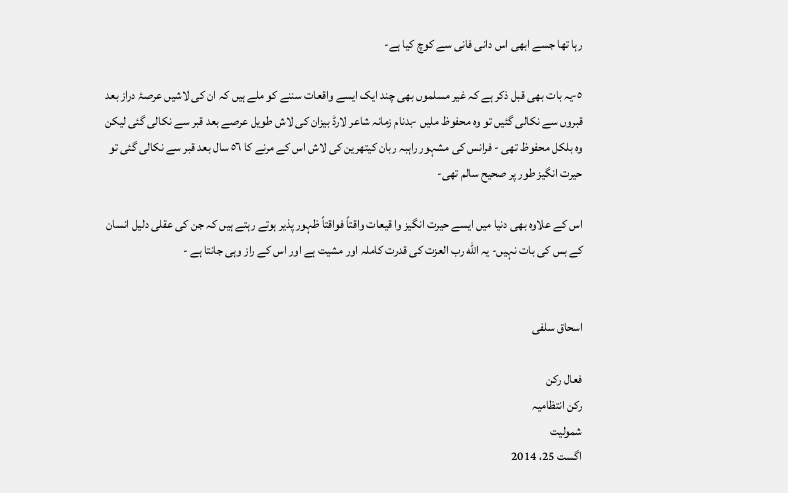رہا تھا جسے ابھی اس دانی فانی سے کوچ کیا ہے-

٥-یہ بات بھی قبل ذکر ہے کہ غیر مسلموں بھی چند ایک ایسے واقعات سننے کو ملے ہیں کہ ان کی لاشیں عرصۂ دراز بعد قبروں سے نکالی گئیں تو وہ محفوظ ملیں -بدنام زمانہ شاعر لارڈ بیزان کی لاش طویل عرصے بعد قبر سے نکالی گئی لیکن وہ بلکل محفوظ تھی - فرانس کی مشہور راہبہ ربان کیتھرین کی لاش اس کے مرنے کا ٥٦ سال بعد قبر سے نکالی گئی تو حیرت انگیز طور پر صحیح سالم تھی-

اس کے علاوہ بھی دنیا میں ایسے حیرت انگیز وا قیعات واقتاً فواقتاً ظہور پذیر ہوتے رہتے ہیں کہ جن کی عقلی دلیل انسان کے بس کی بات نہیں- یہ الله رب العزت کی قدرت کاملہ اور مشیت ہے اور اس کے راز وہی جانتا ہے -


اسحاق سلفی

فعال رکن
رکن انتظامیہ
شمولیت
اگست 25، 2014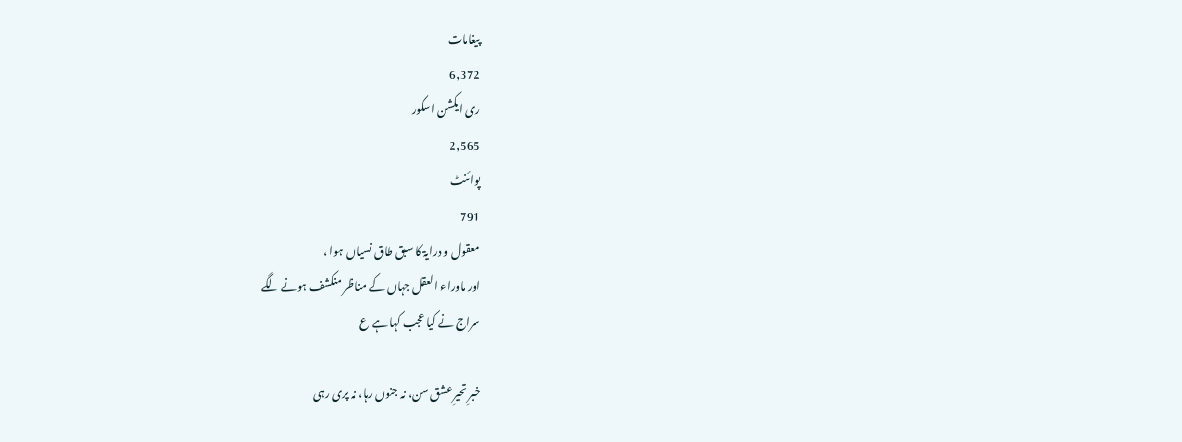پیغامات
6,372
ری ایکشن اسکور
2,565
پوائنٹ
791
معقول و درایۃ کا سبق طاق نسیاں ہوا ،
اور ماوراء العقل جہاں کے مناظر منکشف ہونے لگے
سراج نے کیا عجب کہا ہے ع

خبرِ تحیرِ عشق سن، نہ جنوں رہا، نہ پری رہی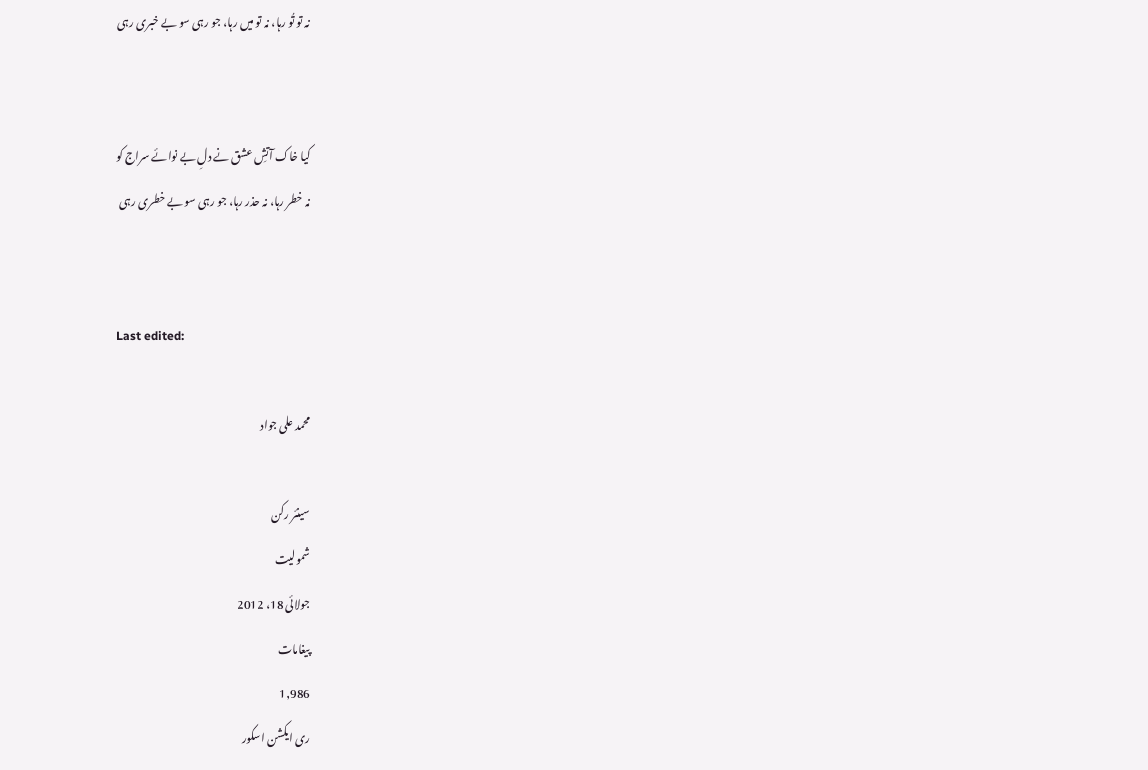نہ تو تُو رہا، نہ تو میں رہا، جو رہی سو بے خبری رہی


کیا خاک آتشِ عشق نے دلِ بے نوائے سراج کو
نہ خطر رہا، نہ حذر رہا، جو رہی سو بے خطری رہی


Last edited:

محمد علی جواد

سینئر رکن
شمولیت
جولائی 18، 2012
پیغامات
1,986
ری ایکشن اسکور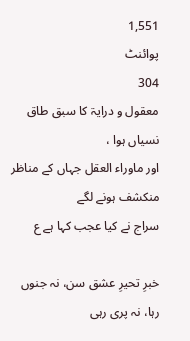1,551
پوائنٹ
304
معقول و درایۃ کا سبق طاق نسیاں ہوا ،
اور ماوراء العقل جہاں کے مناظر منکشف ہونے لگے
سراج نے کیا عجب کہا ہے ع

خبرِ تحیرِ عشق سن، نہ جنوں رہا، نہ پری رہی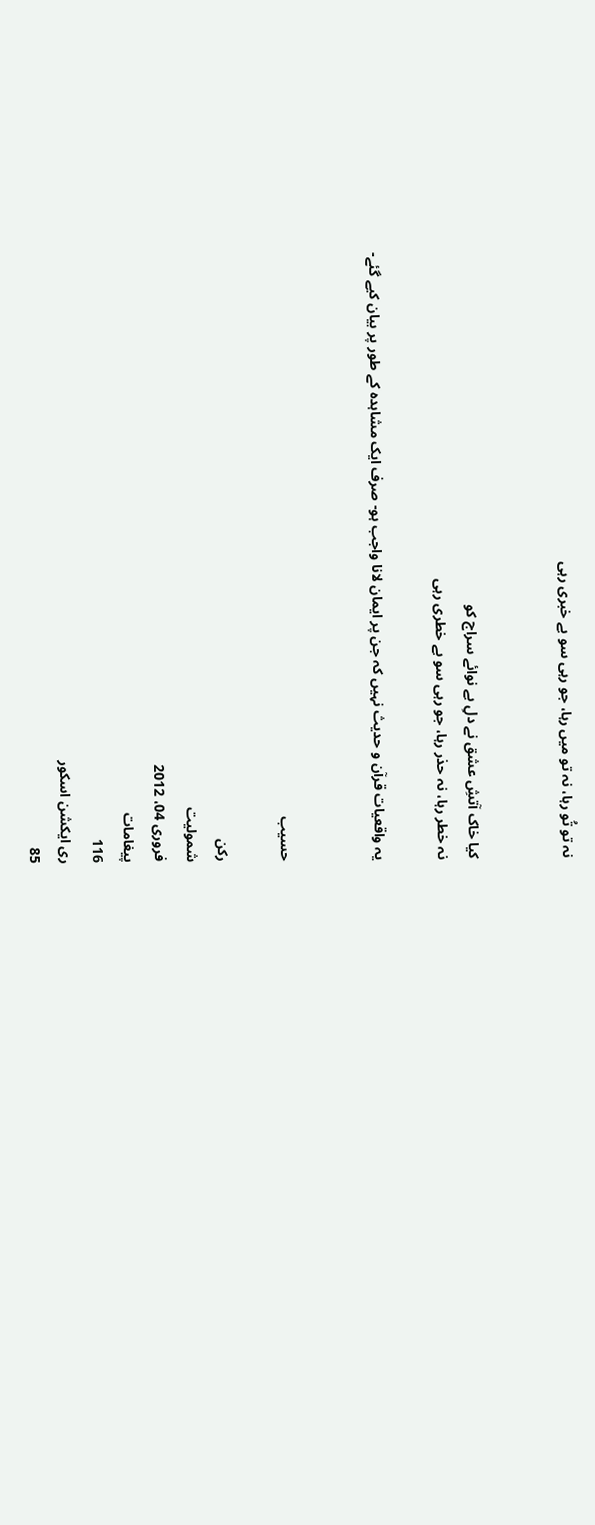نہ تو تُو رہا، نہ تو میں رہا، جو رہی سو بے خبری رہی


کیا خاک آتشِ عشق نے دلِ بے نوائے سراج کو
نہ خطر رہا، نہ حذر رہا، جو رہی سو بے خطری رہی

یہ واقعیات قرآن و حدیث نہیں کہ جن پر ایمان لانا واجب ہو- صرف ایک مشاہدہ کے طور پر بیان کیے گئے-


حسیب

رکن
شمولیت
فروری 04، 2012
پیغامات
116
ری ایکشن اسکور
85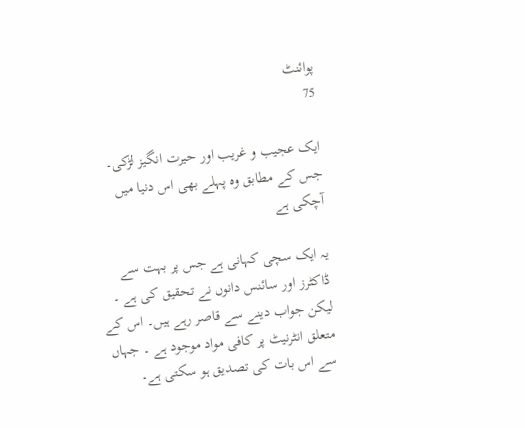پوائنٹ
75

ایک عجیب و غریب اور حیرت انگیز لڑکی۔ جس کے مطابق وہ پہلے بھی اس دنیا میں آچکی ہے

یہ ایک سچی کہانی ہے جس پر بہت سے ڈاکٹرز اور سائنس دانوں نے تحقیق کی ہے ۔ لیکن جواب دینے سے قاصر رہے ہیں۔ اس کے متعلق انٹرنیٹ پر کافی مواد موجود ہے ۔ جہاں سے اس بات کی تصدیق ہو سکتی ہے۔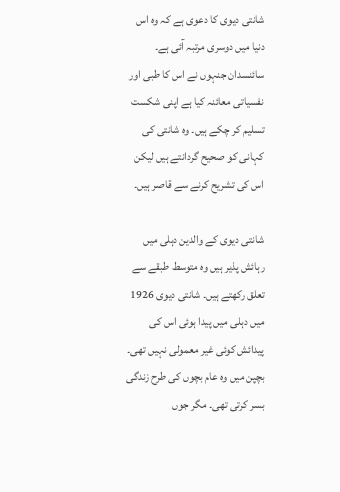شانتی دیوی کا دعوی ہے کہ وہ اس دنیا میں دوسری مرتبہ آئی ہے۔ سائنسدان جنہوں نے اس کا طبی اور نفسیاتی معائنہ کیا ہے اپنی شکست تسلیم کر چکے ہیں۔ وہ شانتی کی کہانی کو صحیح گردانتے ہیں لیکن اس کی تشریح کرنے سے قاصر ہیں۔

شانتی دیوی کے والدین دہلی میں رہائش پذیر ہیں وہ متوسط طبقے سے تعلق رکھتے ہیں۔ شانتی دیوی 1926 میں دہلی میں پیدا ہوئی اس کی پیدائش کوئی غیر معمولی نہیں تھی۔ بچپن میں وہ عام بچوں کی طرح زندگی بسر کرتی تھی۔ مگر جوں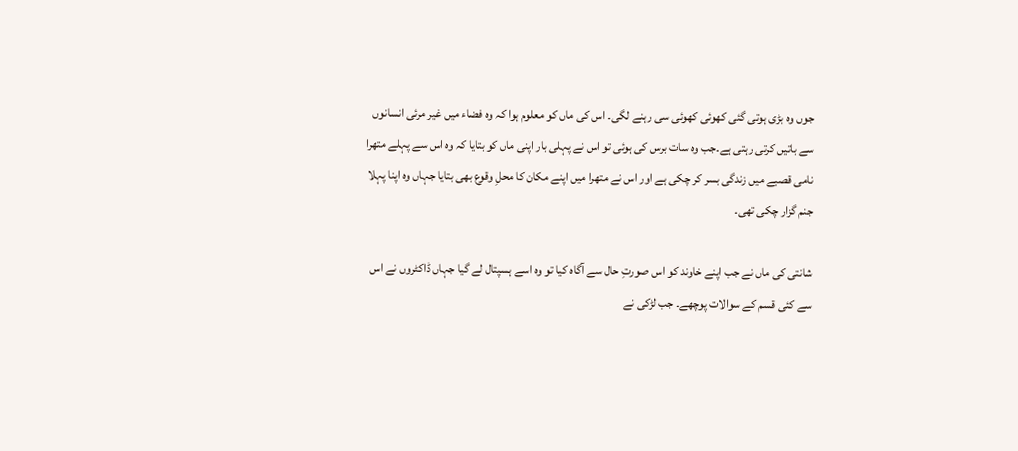جوں وہ بڑی ہوتی گئی کھوئی کھوئی سی رہنے لگی۔ اس کی ماں کو معلوم ہوا کہ وہ فضاء میں غیر مرئی انسانوں سے باتیں کرتی رہتی ہے۔جب وہ سات برس کی ہوئی تو اس نے پہلی بار اپنی ماں کو بتایا کہ وہ اس سے پہلے متھرا نامی قصبے میں زندگی بسر کر چکی ہے اور اس نے متھرا میں اپنے مکان کا محلِ وقوع بھی بتایا جہاں وہ اپنا پہلا جنم گزار چکی تھی۔

شانتی کی ماں نے جب اپنے خاوند کو اس صورتِ حال سے آگاہ کیا تو وہ اسے ہسپتال لے گیا جہاں ڈاکٹروں نے اس سے کئی قسم کے سوالات پوچھے۔ جب لڑکی نے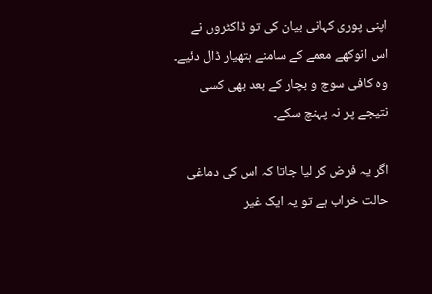اپنی پوری کہانی بیان کی تو ڈاکٹروں نے اس انوکھے معمے کے سامنے ہتھیار ڈال دئیے۔ وہ کافی سوچ و بچار کے بعد بھی کسی نتیجے پر نہ پہنچ سکے۔

اگر یہ فرض کر لیا جاتا کہ اس کی دماغی حالت خراب ہے تو یہ ایک غیر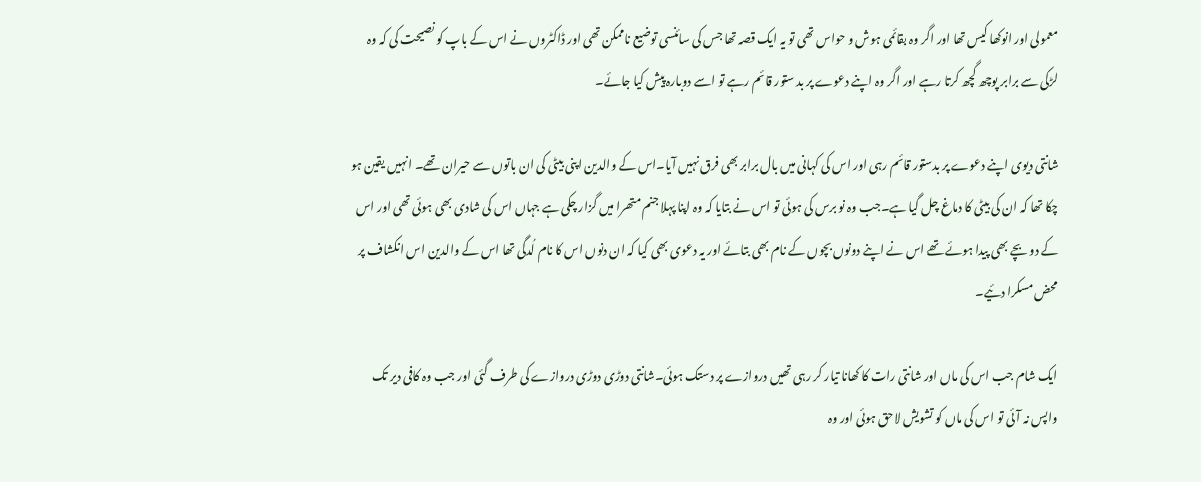معمولی اور انوکھا کیس تھا اور اگر وہ بقائمی ہوش و حواس تھی تو یہ ایک قصہ تھا جس کی سائنسی توضیع ناممکن تھی اور ڈاکٹروں نے اس کے باپ کو نصیحت کی کہ وہ لڑکی سے برابر پوچھ گچھ کرتا رہے اور اگر وہ اپنے دعوے پر بد ستور قائم رہے تو اسے دوبارہ پیش کیا جائے۔

شانتی دیوی اپنے دعوے پر بدستور قائم رہی اور اس کی کہانی میں بال برابر بھی فرق نہیں آیا۔اس کے والدین اپنی بیٹی کی ان باتوں سے حیران تھے۔ انہیں یقین ہو چکا تھا کہ ان کی بیٹی کا دماغ چل گیا ہے۔جب وہ نو برس کی ہوئی تو اس نے بتایا کہ وہ اپنا پہلا جنم متھرا میں گزار چکی ہے جہاں اس کی شادی بھی ہوئی تھی اور اس کے دو بچے بھی پیدا ہوئے تھے اس نے اپنے دونوں بچوں کے نام بھی بتائے اور یہ دعوی بھی کیا کہ ان دنوں اس کا نام لُدگی تھا اس کے والدین اس انکشاف پر محض مسکرا دئیے۔

ایک شام جب اس کی ماں اور شانتی رات کا کھانا تیار کر رہی تھیں دروازے پر دستک ہوئی۔شانتی دوڑی دوڑی دروازے کی طرف گئی اور جب وہ کافی دیر تک واپس نہ آئی تو اس کی ماں کو تشویش لاحق ہوئی اور وہ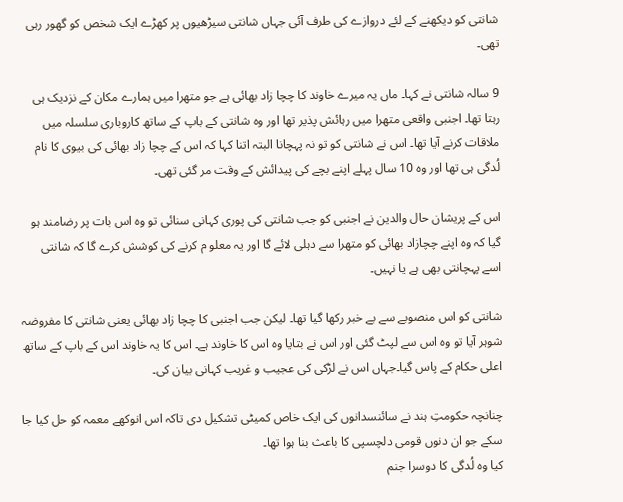شانتی کو دیکھنے کے لئے دروازے کی طرف آئی جہاں شانتی سیڑھیوں پر کھڑے ایک شخص کو گھور رہی تھی۔

9 سالہ شانتی نے کہا۔ ماں یہ میرے خاوند کا چچا زاد بھائی ہے جو متھرا میں ہمارے مکان کے نزدیک ہی رہتا تھا۔ اجنبی واقعی متھرا میں رہائش پذیر تھا اور وہ شانتی کے باپ کے ساتھ کاروباری سلسلہ میں ملاقات کرنے آیا تھا۔ اس نے شانتی کو تو نہ پہچانا البتہ اتنا کہا کہ اس کے چچا زاد بھائی کی بیوی کا نام لُدگی ہی تھا اور وہ 10 سال پہلے اپنے بچے کی پیدائش کے وقت مر گئی تھی۔

اس کے پریشان حال والدین نے اجنبی کو جب شانتی کی پوری کہانی سنائی تو وہ اس بات پر رضامند ہو گیا کہ وہ اپنے چچازاد بھائی کو متھرا سے دہلی لائے گا اور یہ معلو م کرنے کی کوشش کرے گا کہ شانتی اسے پہچانتی بھی ہے یا نہیں۔

شانتی کو اس منصوبے سے بے خبر رکھا گیا تھا۔ لیکن جب اجنبی کا چچا زاد بھائی یعنی شانتی کا مفروضہ شوہر آیا تو وہ اس سے لپٹ گئی اور اس نے بتایا وہ اس کا خاوند ہے۔ اس کا یہ خاوند اس کے باپ کے ساتھ اعلی حکام کے پاس گیا۔جہاں اس نے لڑکی کی عجیب و غریب کہانی بیان کی۔

چنانچہ حکومتِ ہند نے سائنسدانوں کی ایک خاص کمیٹی تشکیل دی تاکہ اس انوکھے معمہ کو حل کیا جا سکے جو ان دنوں قومی دلچسپی کا باعث بنا ہوا تھا۔
کیا وہ لُدگی کا دوسرا جنم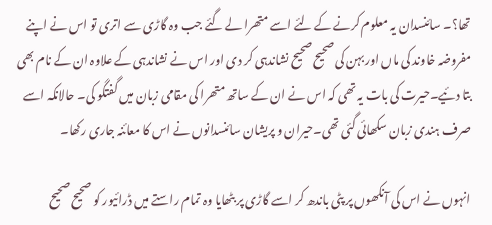تھا؟۔ سائنسدان یہ معلوم کرنے کے لئے اسے متھرا لے گئے جب وہ گاڑی سے اتری تو اس نے اپنے مفروضہ خاوند کی ماں اور بہن کی صحیح صحیح نشاندہی کر دی اور اس نے نشاندہی کے علاوہ ان کے نام بھی بتا دئیے۔حیرت کی بات یہ تھی کہ اس نے ان کے ساتھ متھرا کی مقامی زبان میں گفتگو کی۔ حالانکہ اسے صرف ہندی زبان سکھائی گئی تھی۔حیران و پریشان سائنسدانوں نے اس کا معائنہ جاری رکھا۔

انہوں نے اس کی آنکھوں پر پٹی باندھ کر اسے گاڑی پر بٹھایا وہ تمام راستے میں ڈرائیور کو صحیح صحیح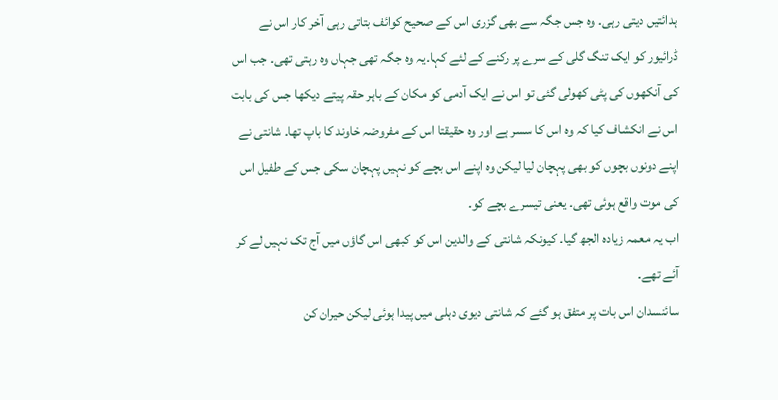ہدائتیں دیتی رہی۔ وہ جس جگہ سے بھی گزری اس کے صحیح کوائف بتاتی رہی آخر کار اس نے ڈرائیور کو ایک تنگ گلی کے سرے پر رکنے کے لئے کہا۔یہ وہ جگہ تھی جہاں وہ رہتی تھی۔ جب اس کی آنکھوں کی پٹی کھولی گئی تو اس نے ایک آدمی کو مکان کے باہر حقہ پیتے دیکھا جس کی بابت اس نے انکشاف کیا کہ وہ اس کا سسر ہے اور وہ حقیقتا اس کے مفروضہ خاوند کا باپ تھا۔ شانتی نے اپنے دونوں بچوں کو بھی پہچان لیا لیکن وہ اپنے اس بچے کو نہیں پہچان سکی جس کے طفیل اس کی موت واقع ہوئی تھی۔ یعنی تیسرے بچے کو۔
اب یہ معمہ زیادہ الجھ گیا۔ کیونکہ شانتی کے والدین اس کو کبھی اس گاؤں میں آج تک نہیں لے کر آئے تھے۔
سائنسدان اس بات پر متفق ہو گئے کہ شانتی دیوی دہلی میں پیدا ہوئی لیکن حیران کن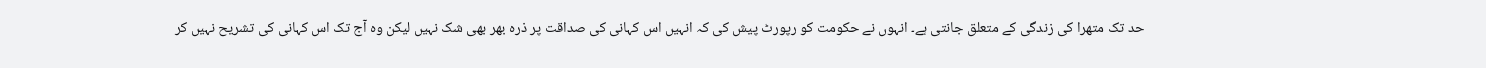حد تک متھرا کی زندگی کے متعلق جانتی ہے۔ انہوں نے حکومت کو رپورٹ پیش کی کہ انہیں اس کہانی کی صداقت پر ذرہ بھر بھی شک نہیں لیکن وہ آج تک اس کہانی کی تشریح نہیں کر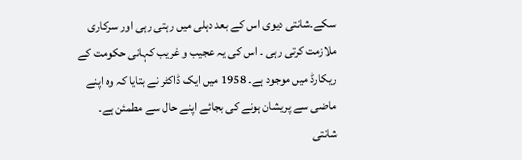سکے۔شانتی دیوی اس کے بعد دہلی میں رہتی رہی اور سرکاری ملازمت کرتی رہی ۔ اس کی یہ عجیب و غریب کہانی حکومت کے ریکارڈ میں موجود ہے۔ 1958 میں ایک ڈاکٹر نے بتایا کہ وہ اپنے ماضی سے پریشان ہونے کی بجائے اپنے حال سے مطمئن ہے۔ شانتی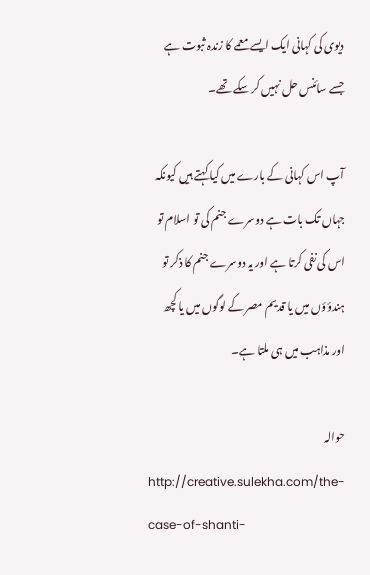دیوی کی کہانی ایک ایسے معمے کا زندہ ثبوت ہے جسے سائنس حل نہیں کر سکے تھے۔

آپ اس کہانی کے بارے میں کیا کہتے ہیں کیونکہ جہاں تک بات ہے دوسرے جنم کی تو اسلام تو اس کی نفی کرتا ہے اور یہ دوسرے جنم کا ذکر تو ہندؤؤں میں یا قدیم مصر کے لوگوں میں یا کچھ اور مذاہب میں ہی ملتا ہے۔

حوالہ
http://creative.sulekha.com/the-case-of-shanti-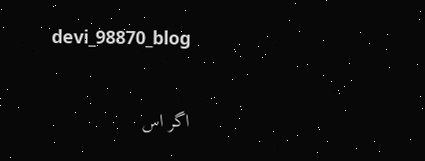devi_98870_blog

اگر اس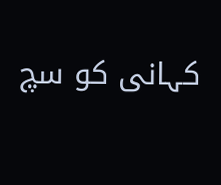کہانی کو سچ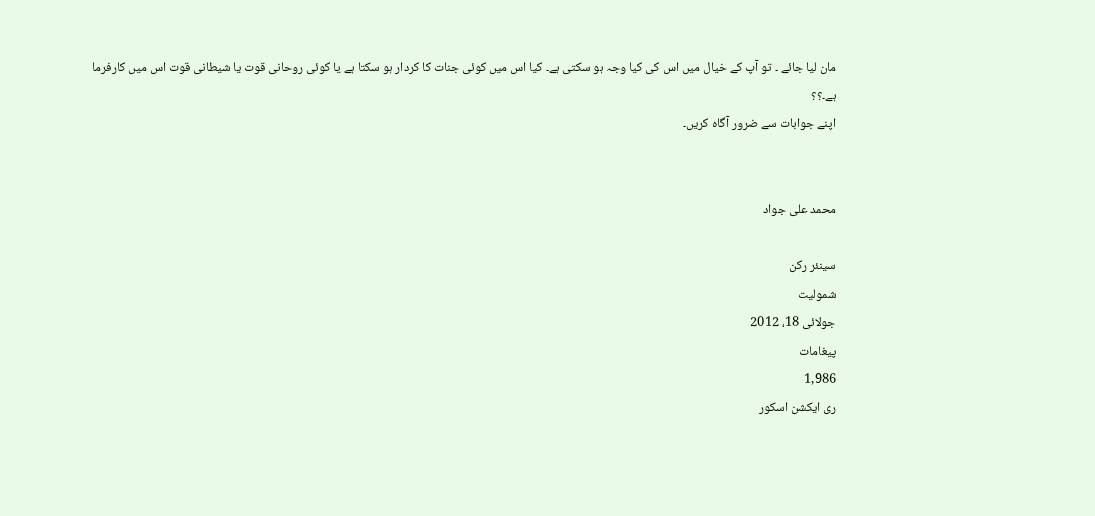مان لیا جائے ۔ تو آپ کے خیال میں اس کی کیا وجہ ہو سکتی ہے۔ کیا اس میں کوئی جنات کا کردار ہو سکتا ہے یا کوئی روحانی قوت یا شیطانی قوت اس میں کارفرما ہے۔؟؟
اپنے جوابات سے ضرور آگاہ کریں۔


محمد علی جواد

سینئر رکن
شمولیت
جولائی 18، 2012
پیغامات
1,986
ری ایکشن اسکور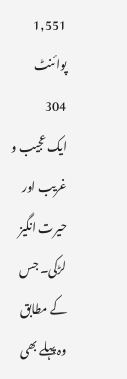1,551
پوائنٹ
304
ایک عجیب و غریب اور حیرت انگیز لڑکی۔ جس کے مطابق وہ پہلے بھی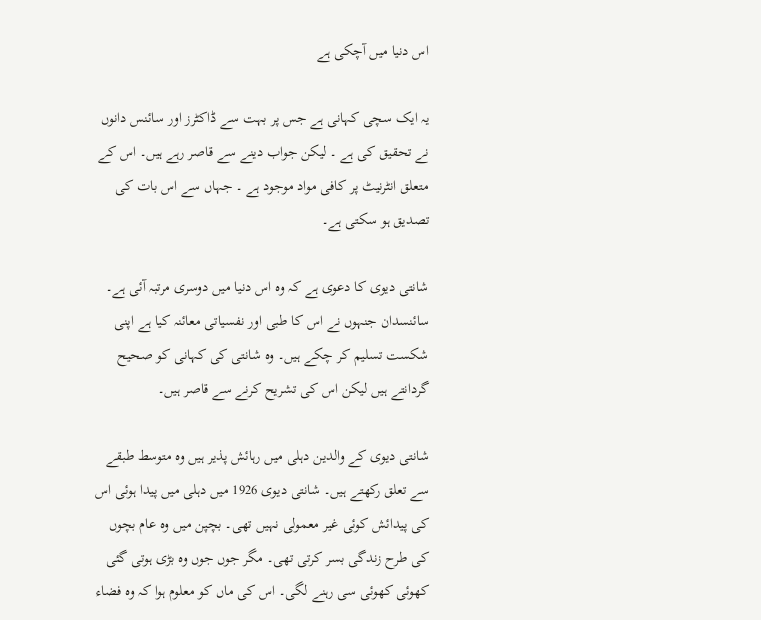اس دنیا میں آچکی ہے

یہ ایک سچی کہانی ہے جس پر بہت سے ڈاکٹرز اور سائنس دانوں نے تحقیق کی ہے ۔ لیکن جواب دینے سے قاصر رہے ہیں۔ اس کے متعلق انٹرنیٹ پر کافی مواد موجود ہے ۔ جہاں سے اس بات کی تصدیق ہو سکتی ہے۔

شانتی دیوی کا دعوی ہے کہ وہ اس دنیا میں دوسری مرتبہ آئی ہے۔ سائنسدان جنہوں نے اس کا طبی اور نفسیاتی معائنہ کیا ہے اپنی شکست تسلیم کر چکے ہیں۔ وہ شانتی کی کہانی کو صحیح گردانتے ہیں لیکن اس کی تشریح کرنے سے قاصر ہیں۔

شانتی دیوی کے والدین دہلی میں رہائش پذیر ہیں وہ متوسط طبقے سے تعلق رکھتے ہیں۔ شانتی دیوی 1926 میں دہلی میں پیدا ہوئی اس کی پیدائش کوئی غیر معمولی نہیں تھی۔ بچپن میں وہ عام بچوں کی طرح زندگی بسر کرتی تھی۔ مگر جوں جوں وہ بڑی ہوتی گئی کھوئی کھوئی سی رہنے لگی۔ اس کی ماں کو معلوم ہوا کہ وہ فضاء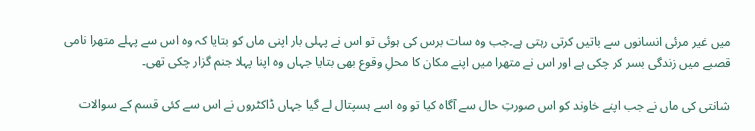میں غیر مرئی انسانوں سے باتیں کرتی رہتی ہے۔جب وہ سات برس کی ہوئی تو اس نے پہلی بار اپنی ماں کو بتایا کہ وہ اس سے پہلے متھرا نامی قصبے میں زندگی بسر کر چکی ہے اور اس نے متھرا میں اپنے مکان کا محلِ وقوع بھی بتایا جہاں وہ اپنا پہلا جنم گزار چکی تھی۔

شانتی کی ماں نے جب اپنے خاوند کو اس صورتِ حال سے آگاہ کیا تو وہ اسے ہسپتال لے گیا جہاں ڈاکٹروں نے اس سے کئی قسم کے سوالات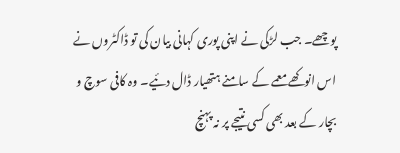پوچھے۔ جب لڑکی نے اپنی پوری کہانی بیان کی تو ڈاکٹروں نے اس انوکھے معمے کے سامنے ہتھیار ڈال دئیے۔ وہ کافی سوچ و بچار کے بعد بھی کسی نتیجے پر نہ پہنچ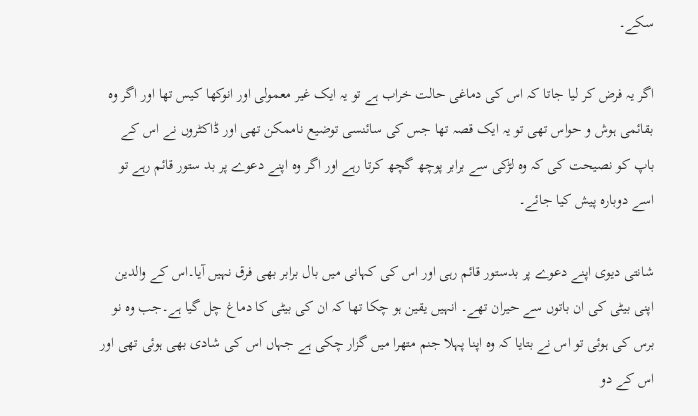سکے۔

اگر یہ فرض کر لیا جاتا کہ اس کی دماغی حالت خراب ہے تو یہ ایک غیر معمولی اور انوکھا کیس تھا اور اگر وہ بقائمی ہوش و حواس تھی تو یہ ایک قصہ تھا جس کی سائنسی توضیع ناممکن تھی اور ڈاکٹروں نے اس کے باپ کو نصیحت کی کہ وہ لڑکی سے برابر پوچھ گچھ کرتا رہے اور اگر وہ اپنے دعوے پر بد ستور قائم رہے تو اسے دوبارہ پیش کیا جائے۔

شانتی دیوی اپنے دعوے پر بدستور قائم رہی اور اس کی کہانی میں بال برابر بھی فرق نہیں آیا۔اس کے والدین اپنی بیٹی کی ان باتوں سے حیران تھے۔ انہیں یقین ہو چکا تھا کہ ان کی بیٹی کا دماغ چل گیا ہے۔جب وہ نو برس کی ہوئی تو اس نے بتایا کہ وہ اپنا پہلا جنم متھرا میں گزار چکی ہے جہاں اس کی شادی بھی ہوئی تھی اور اس کے دو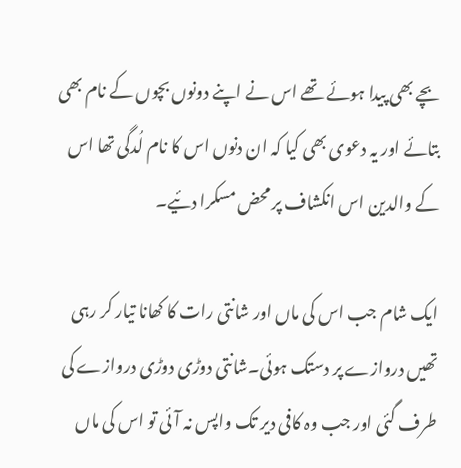بچے بھی پیدا ہوئے تھے اس نے اپنے دونوں بچوں کے نام بھی بتائے اور یہ دعوی بھی کیا کہ ان دنوں اس کا نام لُدگی تھا اس کے والدین اس انکشاف پر محض مسکرا دئیے۔

ایک شام جب اس کی ماں اور شانتی رات کا کھانا تیار کر رہی تھیں دروازے پر دستک ہوئی۔شانتی دوڑی دوڑی دروازے کی طرف گئی اور جب وہ کافی دیر تک واپس نہ آئی تو اس کی ماں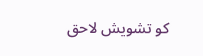کو تشویش لاحق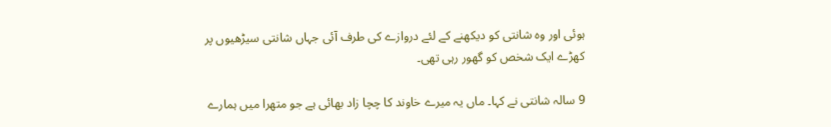ہوئی اور وہ شانتی کو دیکھنے کے لئے دروازے کی طرف آئی جہاں شانتی سیڑھیوں پر کھڑے ایک شخص کو گھور رہی تھی۔

9 سالہ شانتی نے کہا۔ ماں یہ میرے خاوند کا چچا زاد بھائی ہے جو متھرا میں ہمارے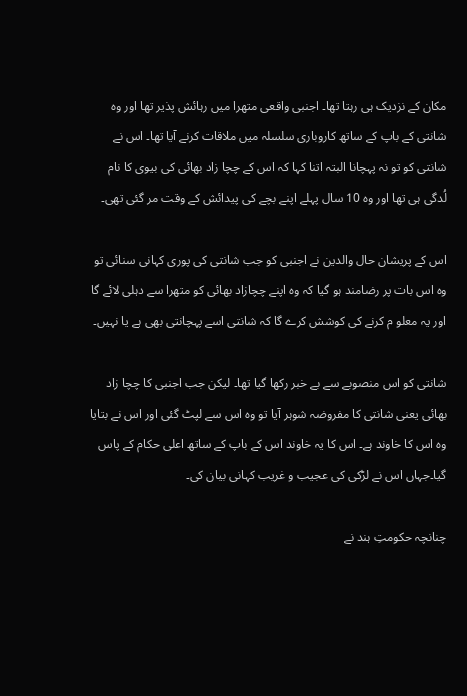مکان کے نزدیک ہی رہتا تھا۔ اجنبی واقعی متھرا میں رہائش پذیر تھا اور وہ شانتی کے باپ کے ساتھ کاروباری سلسلہ میں ملاقات کرنے آیا تھا۔ اس نے شانتی کو تو نہ پہچانا البتہ اتنا کہا کہ اس کے چچا زاد بھائی کی بیوی کا نام لُدگی ہی تھا اور وہ 10 سال پہلے اپنے بچے کی پیدائش کے وقت مر گئی تھی۔

اس کے پریشان حال والدین نے اجنبی کو جب شانتی کی پوری کہانی سنائی تو وہ اس بات پر رضامند ہو گیا کہ وہ اپنے چچازاد بھائی کو متھرا سے دہلی لائے گا اور یہ معلو م کرنے کی کوشش کرے گا کہ شانتی اسے پہچانتی بھی ہے یا نہیں۔

شانتی کو اس منصوبے سے بے خبر رکھا گیا تھا۔ لیکن جب اجنبی کا چچا زاد بھائی یعنی شانتی کا مفروضہ شوہر آیا تو وہ اس سے لپٹ گئی اور اس نے بتایا وہ اس کا خاوند ہے۔ اس کا یہ خاوند اس کے باپ کے ساتھ اعلی حکام کے پاس گیا۔جہاں اس نے لڑکی کی عجیب و غریب کہانی بیان کی۔

چنانچہ حکومتِ ہند نے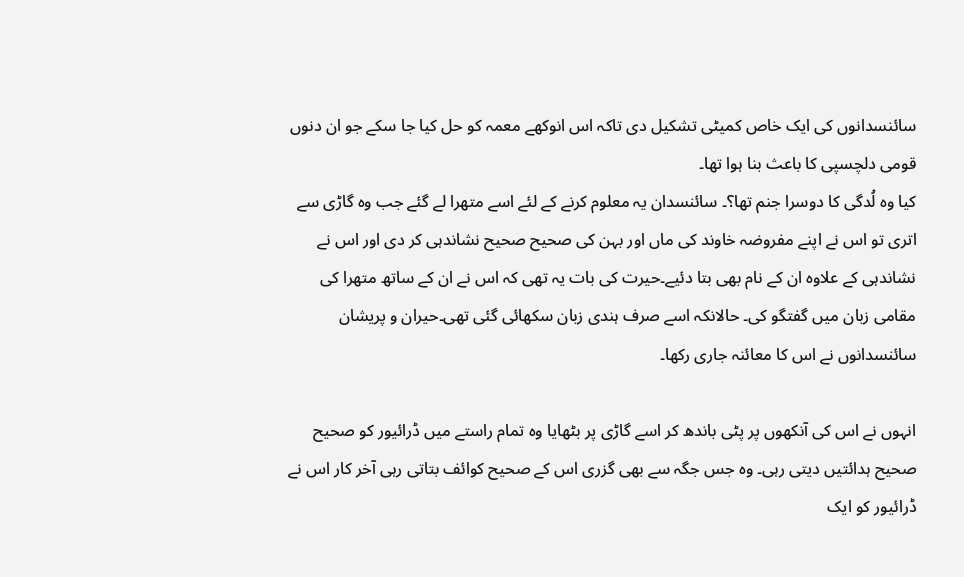سائنسدانوں کی ایک خاص کمیٹی تشکیل دی تاکہ اس انوکھے معمہ کو حل کیا جا سکے جو ان دنوں قومی دلچسپی کا باعث بنا ہوا تھا۔
کیا وہ لُدگی کا دوسرا جنم تھا؟۔ سائنسدان یہ معلوم کرنے کے لئے اسے متھرا لے گئے جب وہ گاڑی سے اتری تو اس نے اپنے مفروضہ خاوند کی ماں اور بہن کی صحیح صحیح نشاندہی کر دی اور اس نے نشاندہی کے علاوہ ان کے نام بھی بتا دئیے۔حیرت کی بات یہ تھی کہ اس نے ان کے ساتھ متھرا کی مقامی زبان میں گفتگو کی۔ حالانکہ اسے صرف ہندی زبان سکھائی گئی تھی۔حیران و پریشان سائنسدانوں نے اس کا معائنہ جاری رکھا۔

انہوں نے اس کی آنکھوں پر پٹی باندھ کر اسے گاڑی پر بٹھایا وہ تمام راستے میں ڈرائیور کو صحیح صحیح ہدائتیں دیتی رہی۔ وہ جس جگہ سے بھی گزری اس کے صحیح کوائف بتاتی رہی آخر کار اس نے ڈرائیور کو ایک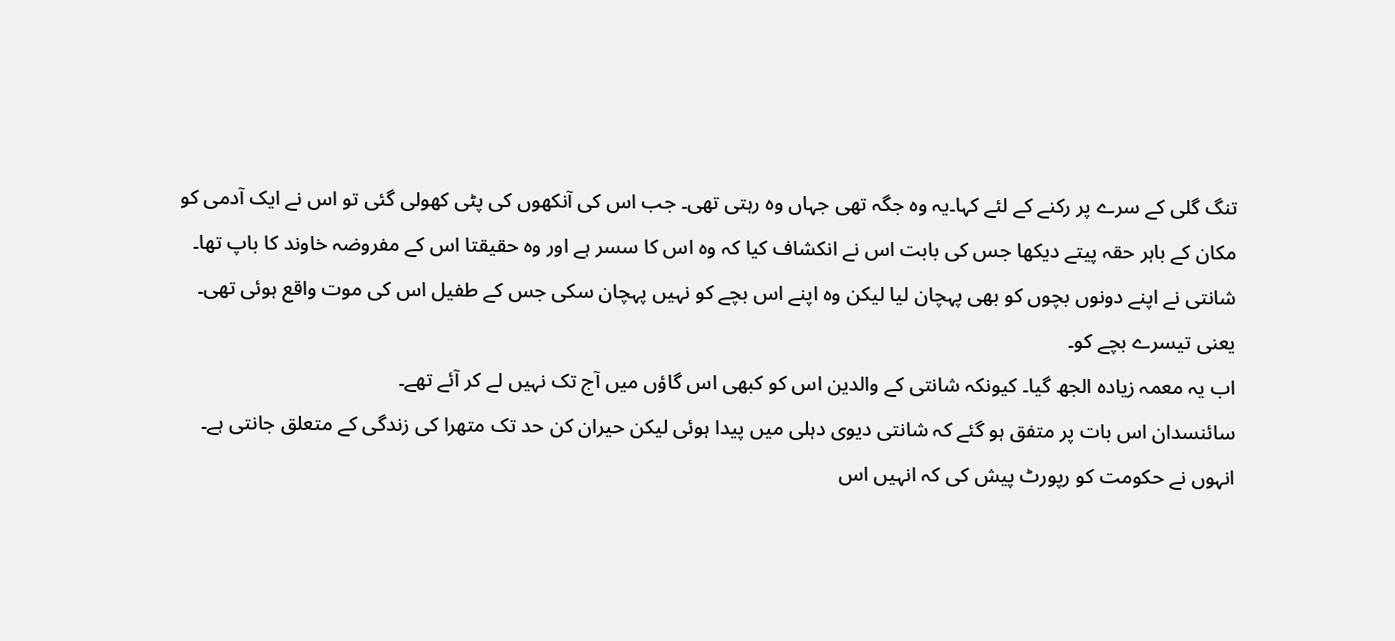تنگ گلی کے سرے پر رکنے کے لئے کہا۔یہ وہ جگہ تھی جہاں وہ رہتی تھی۔ جب اس کی آنکھوں کی پٹی کھولی گئی تو اس نے ایک آدمی کو مکان کے باہر حقہ پیتے دیکھا جس کی بابت اس نے انکشاف کیا کہ وہ اس کا سسر ہے اور وہ حقیقتا اس کے مفروضہ خاوند کا باپ تھا۔ شانتی نے اپنے دونوں بچوں کو بھی پہچان لیا لیکن وہ اپنے اس بچے کو نہیں پہچان سکی جس کے طفیل اس کی موت واقع ہوئی تھی۔ یعنی تیسرے بچے کو۔
اب یہ معمہ زیادہ الجھ گیا۔ کیونکہ شانتی کے والدین اس کو کبھی اس گاؤں میں آج تک نہیں لے کر آئے تھے۔
سائنسدان اس بات پر متفق ہو گئے کہ شانتی دیوی دہلی میں پیدا ہوئی لیکن حیران کن حد تک متھرا کی زندگی کے متعلق جانتی ہے۔ انہوں نے حکومت کو رپورٹ پیش کی کہ انہیں اس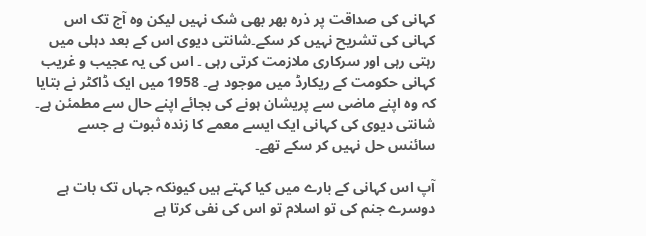کہانی کی صداقت پر ذرہ بھر بھی شک نہیں لیکن وہ آج تک اس کہانی کی تشریح نہیں کر سکے۔شانتی دیوی اس کے بعد دہلی میں رہتی رہی اور سرکاری ملازمت کرتی رہی ۔ اس کی یہ عجیب و غریب کہانی حکومت کے ریکارڈ میں موجود ہے۔ 1958 میں ایک ڈاکٹر نے بتایا کہ وہ اپنے ماضی سے پریشان ہونے کی بجائے اپنے حال سے مطمئن ہے۔ شانتی دیوی کی کہانی ایک ایسے معمے کا زندہ ثبوت ہے جسے سائنس حل نہیں کر سکے تھے۔

آپ اس کہانی کے بارے میں کیا کہتے ہیں کیونکہ جہاں تک بات ہے دوسرے جنم کی تو اسلام تو اس کی نفی کرتا ہے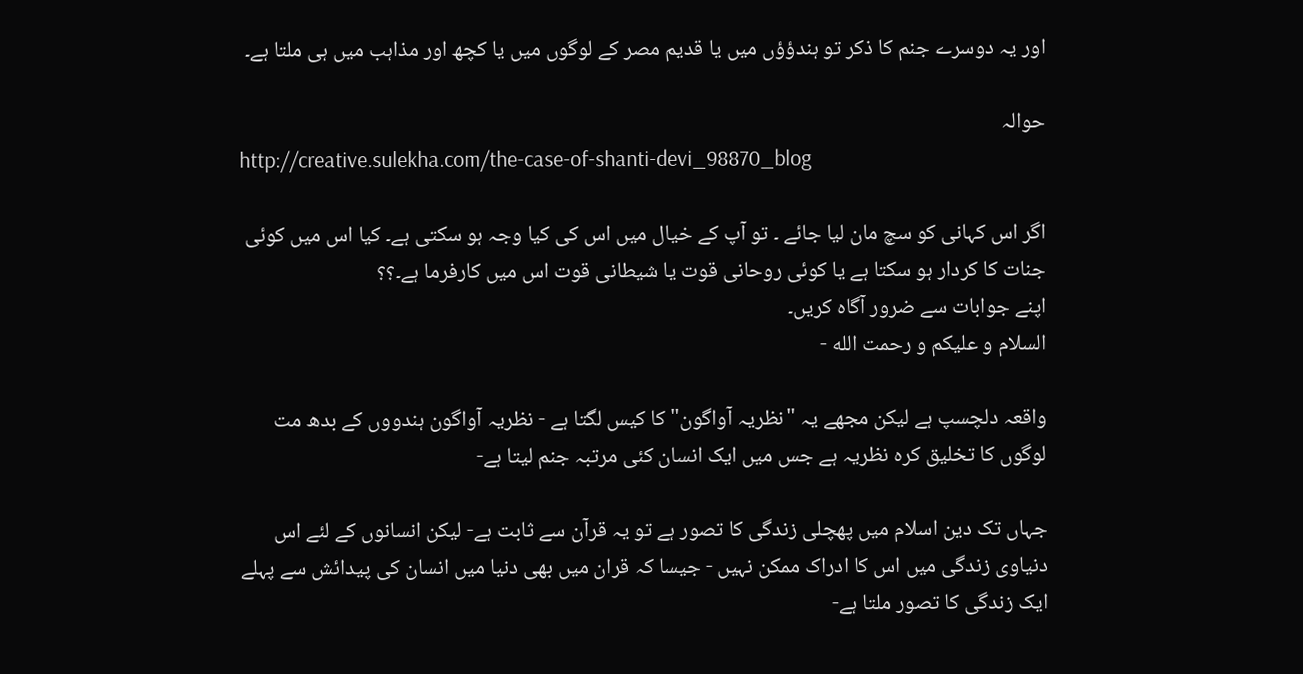اور یہ دوسرے جنم کا ذکر تو ہندؤؤں میں یا قدیم مصر کے لوگوں میں یا کچھ اور مذاہب میں ہی ملتا ہے۔

حوالہ
http://creative.sulekha.com/the-case-of-shanti-devi_98870_blog

اگر اس کہانی کو سچ مان لیا جائے ۔ تو آپ کے خیال میں اس کی کیا وجہ ہو سکتی ہے۔ کیا اس میں کوئی جنات کا کردار ہو سکتا ہے یا کوئی روحانی قوت یا شیطانی قوت اس میں کارفرما ہے۔؟؟
اپنے جوابات سے ضرور آگاہ کریں۔
السلام و علیکم و رحمت الله -

واقعہ دلچسپ ہے لیکن مجھے یہ "نظریہ آواگون" کا کیس لگتا ہے - نظریہ آواگون ہندووں کے بدھ مت لوگوں کا تخلیق کرہ نظریہ ہے جس میں ایک انسان کئی مرتبہ جنم لیتا ہے-

جہاں تک دین اسلام میں پھچلی زندگی کا تصور ہے تو یہ قرآن سے ثابت ہے- لیکن انسانوں کے لئے اس دنیاوی زندگی میں اس کا ادراک ممکن نہیں - جیسا کہ قران میں بھی دنیا میں انسان کی پیدائش سے پہلے ایک زندگی کا تصور ملتا ہے-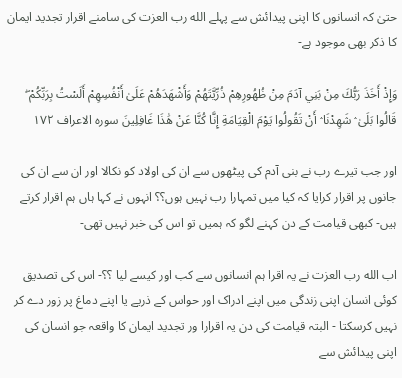حتیٰ کہ انسانوں کا اپنی پیدائش سے پہلے الله رب العزت کی سامنے اقرار تجدید ایمان کا ذکر بھی موجود ہے-

وَإِذْ أَخَذَ رَبُّكَ مِنْ بَنِي آدَمَ مِنْ ظُهُورِهِمْ ذُرِّيَّتَهُمْ وَأَشْهَدَهُمْ عَلَىٰ أَنْفُسِهِمْ أَلَسْتُ بِرَبِّكُمْ ۖ قَالُوا بَلَىٰ ۛ شَهِدْنَا ۛ أَنْ تَقُولُوا يَوْمَ الْقِيَامَةِ إِنَّا كُنَّا عَنْ هَٰذَا غَافِلِينَ سوره الاعراف ١٧٢

اور جب تیرے رب نے بنی آدم کی پیٹھوں سے ان کی اولاد کو نکالا اور ان سے ان کی جانوں پر اقرار کرایا کہ کیا میں تمہارا رب نہیں ہوں؟؟ انہوں نے کہا ہاں ہم اقرار کرتے ہیں- کبھی قیامت کے دن کہنے لگو کہ ہمیں تو اس کی خبر نہیں تھی-

اب الله رب العزت نے یہ اقرا ہم انسانوں سے کب اور کیسے لیا ؟؟- اس کی تصدیق کوئی انسان اپنی زندگی میں اپنے ادراک اور حواس کے ذریے یا اپنے دماغ پر زور دے کر نہیں کرسکتا - البتہ قیامت کی دن یہ اقرارا ور تجدید ایمان کا واقعہ جو انسان کی اپنی پیدائش سے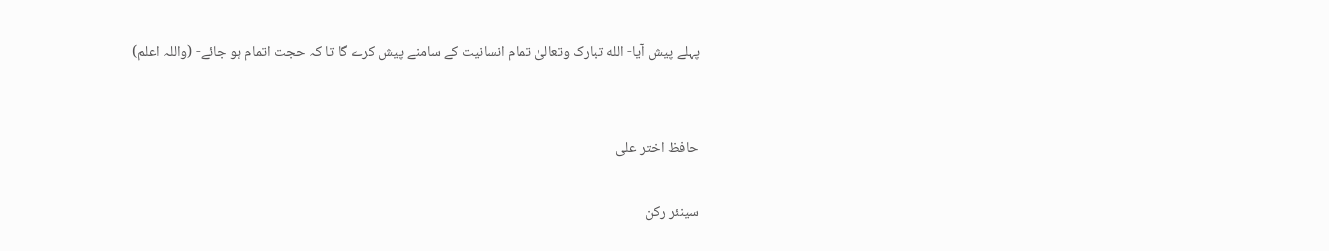پہلے پیش آیا- الله تبارک وتعالیٰ تمام انسانیت کے سامنے پیش کرے گا تا کہ حجت اتمام ہو جائے- (واللہ اعلم)


حافظ اختر علی

سینئر رکن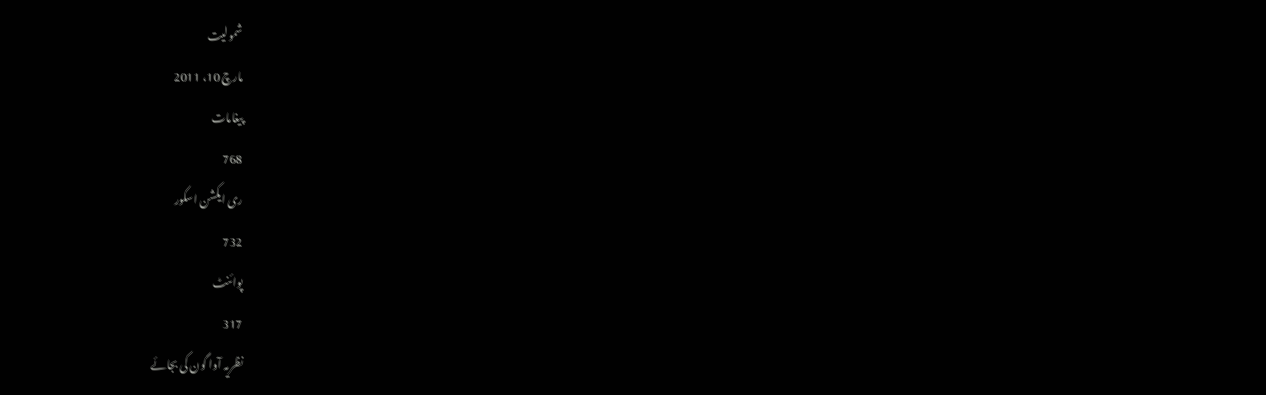شمولیت
مارچ 10، 2011
پیغامات
768
ری ایکشن اسکور
732
پوائنٹ
317
نظریہ آوا گون کی بجائے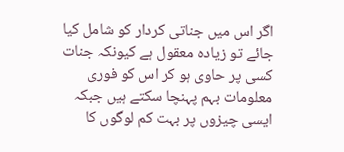اگر اس میں جناتی کردار کو شامل کیا جائے تو زیادہ معقول ہے کیونکہ جنات کسی پر حاوی ہو کر اس کو فوری معلومات بہم پہنچا سکتے ہیں جبکہ ایسی چیزوں پر بہت کم لوگوں کا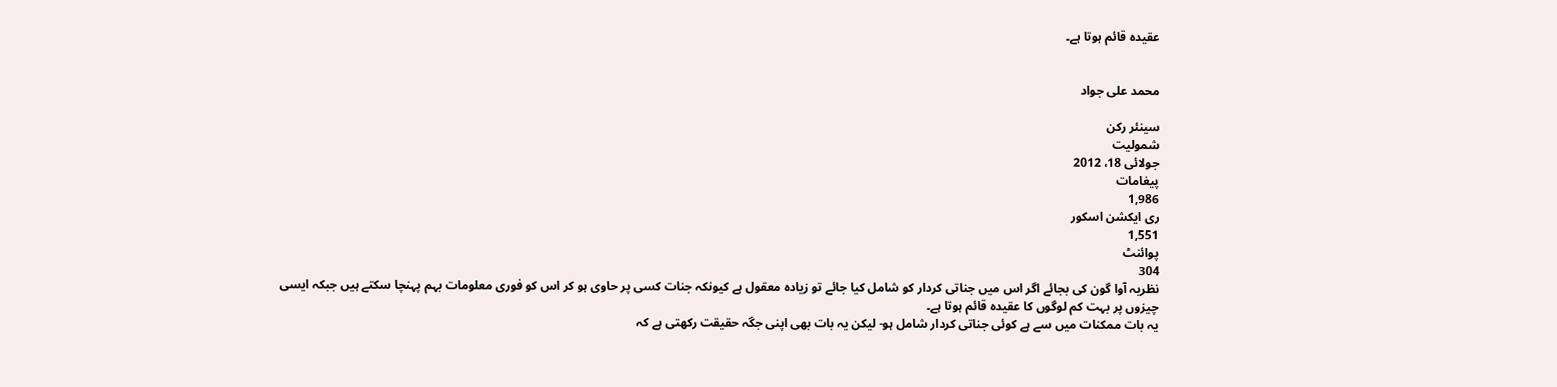عقیدہ قائم ہوتا ہے۔


محمد علی جواد

سینئر رکن
شمولیت
جولائی 18، 2012
پیغامات
1,986
ری ایکشن اسکور
1,551
پوائنٹ
304
نظریہ آوا گون کی بجائے اگر اس میں جناتی کردار کو شامل کیا جائے تو زیادہ معقول ہے کیونکہ جنات کسی پر حاوی ہو کر اس کو فوری معلومات بہم پہنچا سکتے ہیں جبکہ ایسی چیزوں پر بہت کم لوگوں کا عقیدہ قائم ہوتا ہے۔
یہ بات ممکنات میں سے ہے کوئی جناتی کردار شامل ہو- لیکن یہ بات بھی اپنی جگہ حقیقت رکھتی ہے کہ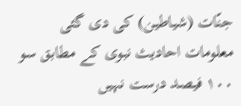جنّات (شیاطین) کی دی گئی معلومات احادیث نبوی کے مطابق سو ١٠٠ فیصد درست نہیں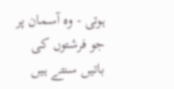ہوتی - وہ آسمان پر جو فرشتوں کی باتیں سنتے ہیں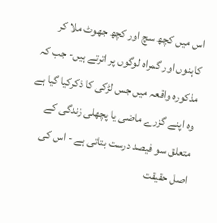اس میں کچھ سچ اور کچھ جھوٹ ملا کر کاہنوں اور گمراہ لوگوں پر اترتے ہیں- جب کہ مذکورہ واقعہ میں جس لڑکی کا ذکرکیا گیا ہے وہ اپنے گزرے ماضی یا پچھلی زندگی کے متعلق سو فیصد درست بتاتی ہے - اس کی اصل حقیقت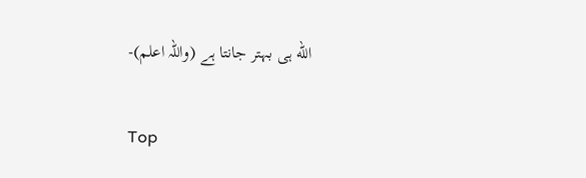الله ہی بہتر جانتا ہے (واللہ اعلم)-

Top